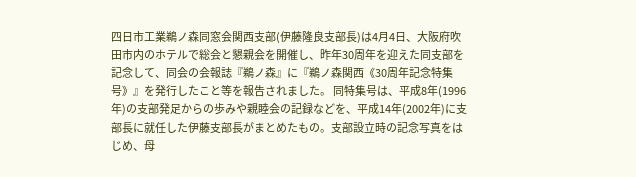四日市工業鵜ノ森同窓会関西支部(伊藤隆良支部長)は4月4日、大阪府吹田市内のホテルで総会と懇親会を開催し、昨年30周年を迎えた同支部を記念して、同会の会報誌『鵜ノ森』に『鵜ノ森関西《30周年記念特集号》』を発行したこと等を報告されました。 同特集号は、平成8年(1996年)の支部発足からの歩みや親睦会の記録などを、平成14年(2002年)に支部長に就任した伊藤支部長がまとめたもの。支部設立時の記念写真をはじめ、母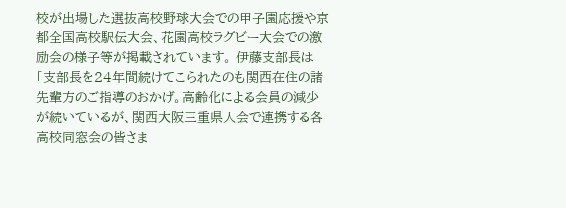校が出場した選抜高校野球大会での甲子園応援や京都全国高校駅伝大会、花園高校ラグビー大会での激励会の様子等が掲載されています。 伊藤支部長は「支部長を24年間続けてこられたのも関西在住の諸先輩方のご指導のおかげ。高齢化による会員の減少が続いているが、関西大阪三重県人会で連携する各高校同窓会の皆さま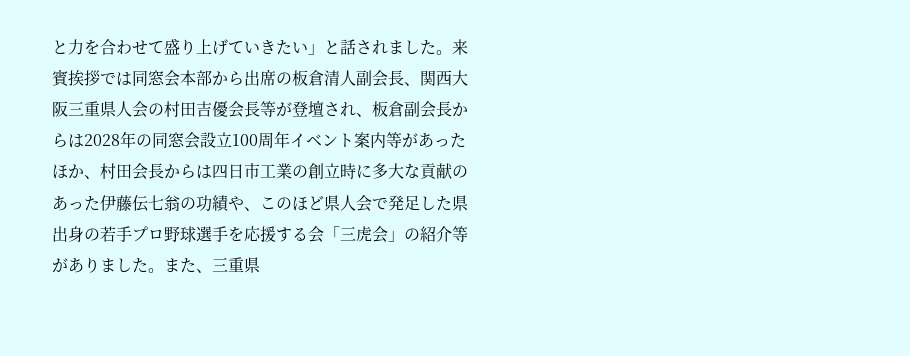と力を合わせて盛り上げていきたい」と話されました。来賓挨拶では同窓会本部から出席の板倉清人副会長、関西大阪三重県人会の村田吉優会長等が登壇され、板倉副会長からは2028年の同窓会設立100周年イベント案内等があったほか、村田会長からは四日市工業の創立時に多大な貢献のあった伊藤伝七翁の功績や、このほど県人会で発足した県出身の若手プロ野球選手を応援する会「三虎会」の紹介等がありました。また、三重県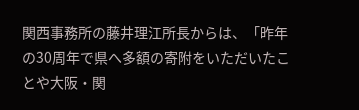関西事務所の藤井理江所長からは、「昨年の30周年で県へ多額の寄附をいただいたことや大阪・関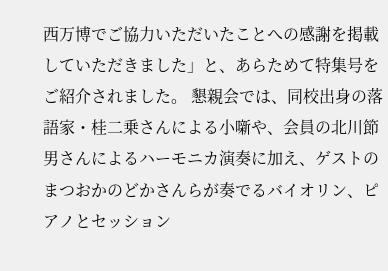西万博でご協力いただいたことへの感謝を掲載していただきました」と、あらためて特集号をご紹介されました。 懇親会では、同校出身の落語家・桂二乗さんによる小噺や、会員の北川節男さんによるハーモニカ演奏に加え、ゲストのまつおかのどかさんらが奏でるバイオリン、ピアノとセッション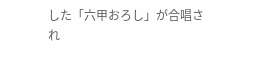した「六甲おろし」が合唱され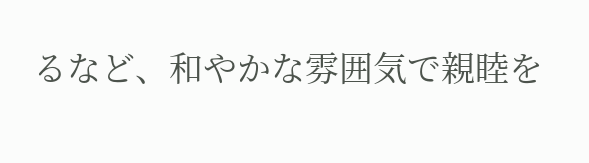るなど、和やかな雰囲気で親睦を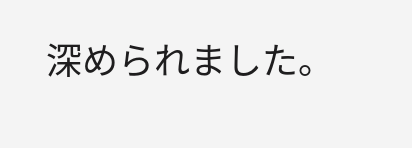深められました。